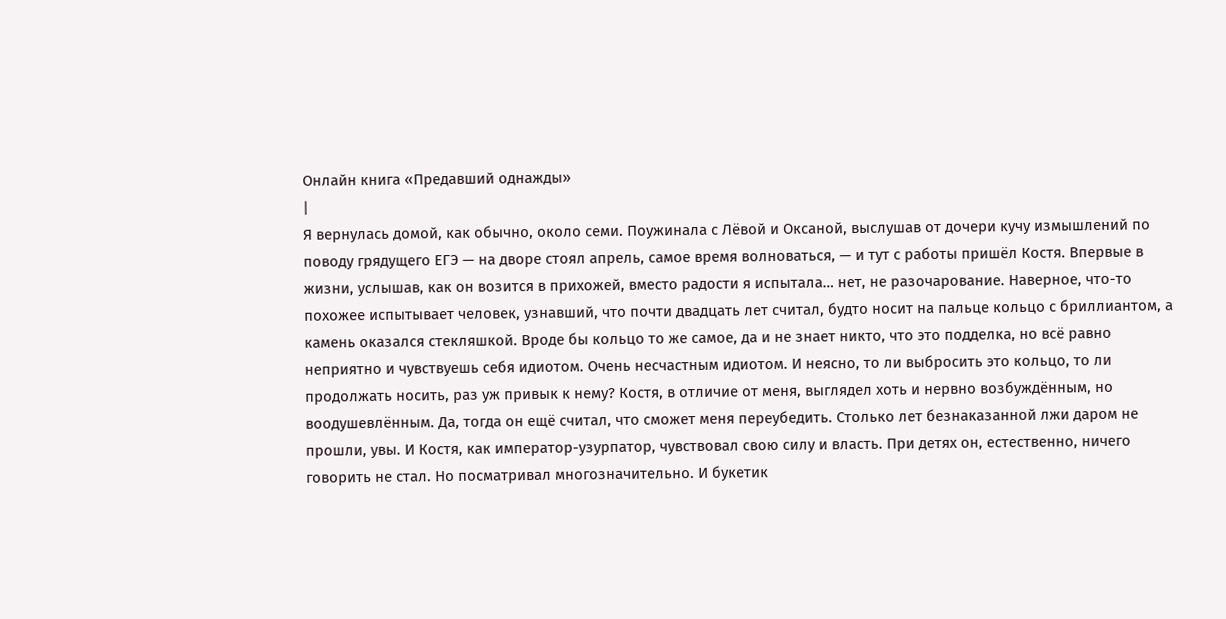Онлайн книга «Предавший однажды»
|
Я вернулась домой, как обычно, около семи. Поужинала с Лёвой и Оксаной, выслушав от дочери кучу измышлений по поводу грядущего ЕГЭ — на дворе стоял апрель, самое время волноваться, — и тут с работы пришёл Костя. Впервые в жизни, услышав, как он возится в прихожей, вместо радости я испытала… нет, не разочарование. Наверное, что-то похожее испытывает человек, узнавший, что почти двадцать лет считал, будто носит на пальце кольцо с бриллиантом, а камень оказался стекляшкой. Вроде бы кольцо то же самое, да и не знает никто, что это подделка, но всё равно неприятно и чувствуешь себя идиотом. Очень несчастным идиотом. И неясно, то ли выбросить это кольцо, то ли продолжать носить, раз уж привык к нему? Костя, в отличие от меня, выглядел хоть и нервно возбуждённым, но воодушевлённым. Да, тогда он ещё считал, что сможет меня переубедить. Столько лет безнаказанной лжи даром не прошли, увы. И Костя, как император-узурпатор, чувствовал свою силу и власть. При детях он, естественно, ничего говорить не стал. Но посматривал многозначительно. И букетик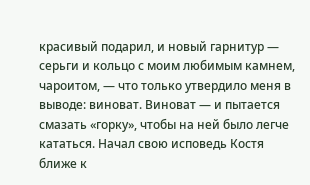красивый подарил, и новый гарнитур — серьги и кольцо с моим любимым камнем, чароитом, — что только утвердило меня в выводе: виноват. Виноват — и пытается смазать «горку», чтобы на ней было легче кататься. Начал свою исповедь Костя ближе к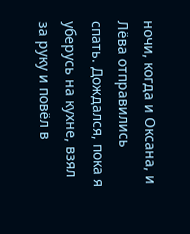ночи, когда и Оксана, и Лёва отправились спать. Дождался, пока я уберусь на кухне, взял за руку и повёл в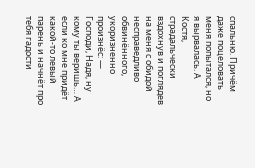спальню. Причём даже поцеловать меня попытался, но я вырвалась. А Костя, страдальчески вздохнув и поглядев на меня с обидой несправедливо обвинённого, укоризненно произнёс: — Господи, Надя, ну кому ты веришь… А если ко мне придёт какой-то левый парень и начнёт про тебя гадости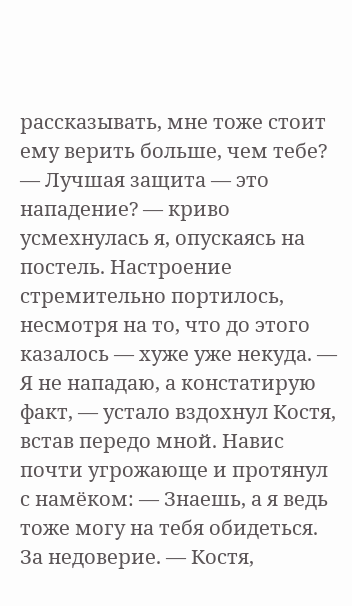рассказывать, мне тоже стоит ему верить больше, чем тебе? — Лучшая защита — это нападение? — криво усмехнулась я, опускаясь на постель. Настроение стремительно портилось, несмотря на то, что до этого казалось — хуже уже некуда. — Я не нападаю, а констатирую факт, — устало вздохнул Костя, встав передо мной. Навис почти угрожающе и протянул с намёком: — Знаешь, а я ведь тоже могу на тебя обидеться. За недоверие. — Костя,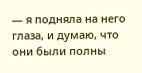— я подняла на него глаза, и думаю, что они были полны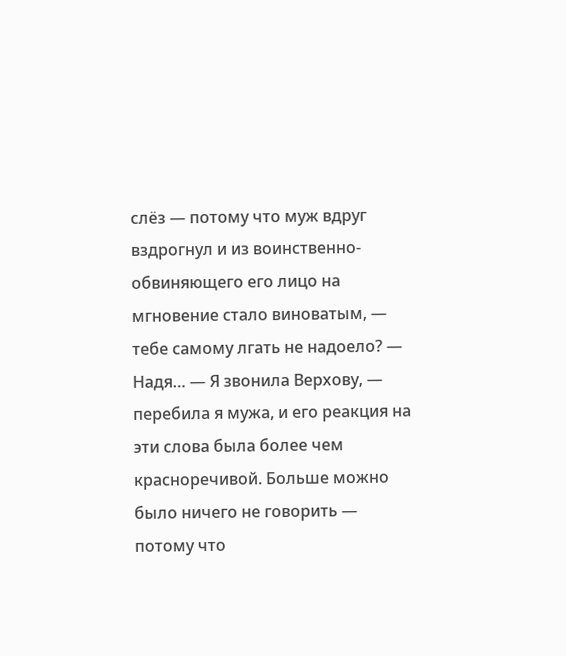слёз — потому что муж вдруг вздрогнул и из воинственно-обвиняющего его лицо на мгновение стало виноватым, — тебе самому лгать не надоело? — Надя… — Я звонила Верхову, — перебила я мужа, и его реакция на эти слова была более чем красноречивой. Больше можно было ничего не говорить — потому что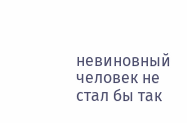невиновный человек не стал бы так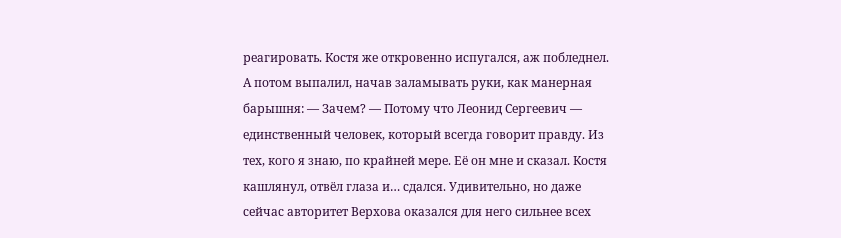реагировать. Костя же откровенно испугался, аж побледнел. А потом выпалил, начав заламывать руки, как манерная барышня: — Зачем? — Потому что Леонид Сергеевич — единственный человек, который всегда говорит правду. Из тех, кого я знаю, по крайней мере. Её он мне и сказал. Костя кашлянул, отвёл глаза и… сдался. Удивительно, но даже сейчас авторитет Верхова оказался для него сильнее всех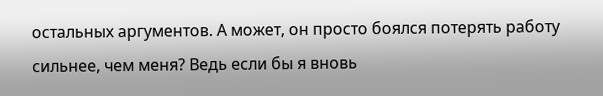остальных аргументов. А может, он просто боялся потерять работу сильнее, чем меня? Ведь если бы я вновь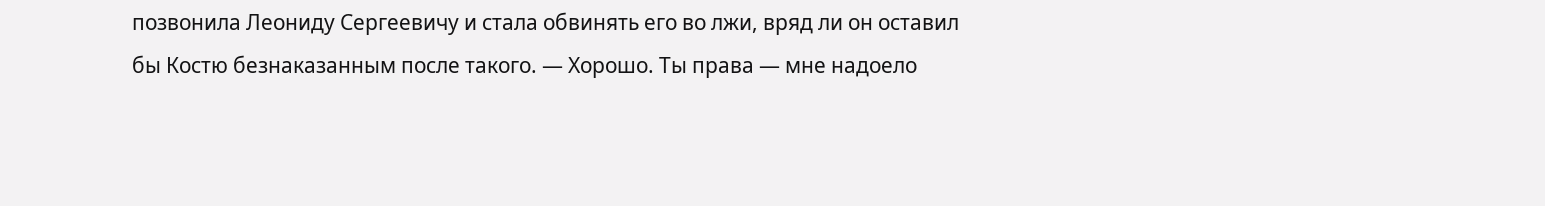позвонила Леониду Сергеевичу и стала обвинять его во лжи, вряд ли он оставил бы Костю безнаказанным после такого. — Хорошо. Ты права — мне надоело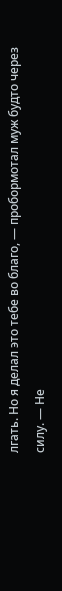лгать. Но я делал это тебе во благо, — пробормотал муж будто через силу. — Не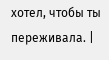хотел, чтобы ты переживала. |